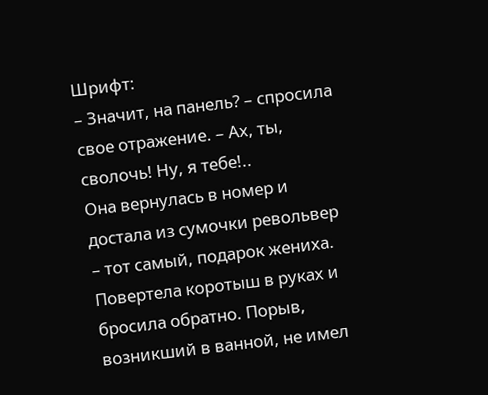Шрифт:
– Значит, на панель? – спросила свое отражение. – Ах, ты, сволочь! Ну, я тебе!..
Она вернулась в номер и достала из сумочки револьвер – тот самый, подарок жениха. Повертела коротыш в руках и бросила обратно. Порыв, возникший в ванной, не имел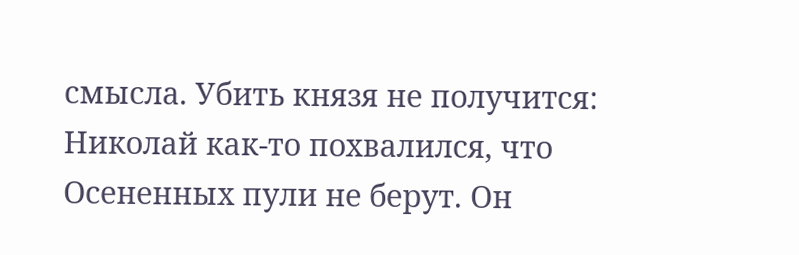смысла. Убить князя не получится: Николай как-то похвалился, что Осененных пули не берут. Он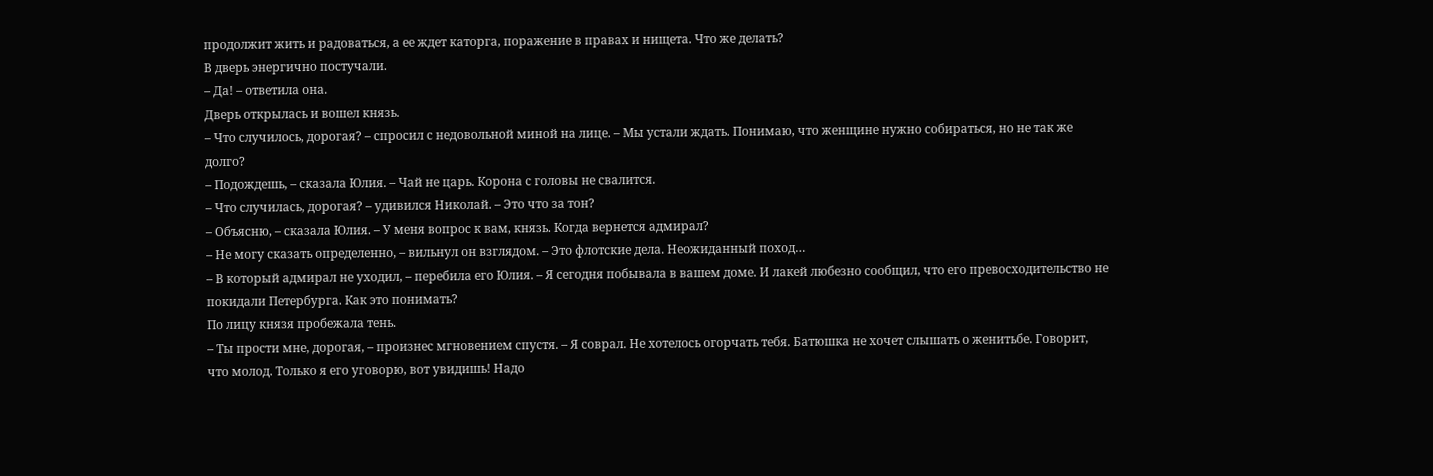продолжит жить и радоваться, а ее ждет каторга, поражение в правах и нищета. Что же делать?
В дверь энергично постучали.
– Да! – ответила она.
Дверь открылась и вошел князь.
– Что случилось, дорогая? – спросил с недовольной миной на лице. – Мы устали ждать. Понимаю, что женщине нужно собираться, но не так же долго?
– Подождешь, – сказала Юлия. – Чай не царь. Корона с головы не свалится.
– Что случилась, дорогая? – удивился Николай. – Это что за тон?
– Объясню, – сказала Юлия. – У меня вопрос к вам, князь. Когда вернется адмирал?
– Не могу сказать определенно, – вильнул он взглядом. – Это флотские дела. Неожиданный поход…
– В который адмирал не уходил, – перебила его Юлия. – Я сегодня побывала в вашем доме. И лакей любезно сообщил, что его превосходительство не покидали Петербурга. Как это понимать?
По лицу князя пробежала тень.
– Ты прости мне, дорогая, – произнес мгновением спустя. – Я соврал. Не хотелось огорчать тебя. Батюшка не хочет слышать о женитьбе. Говорит, что молод. Только я его уговорю, вот увидишь! Надо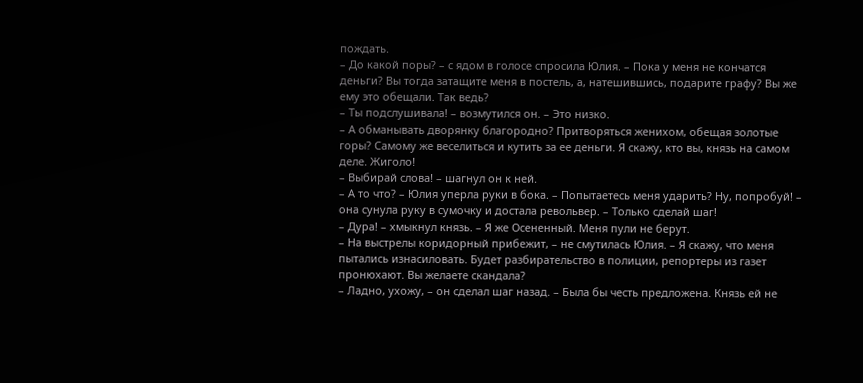пождать.
– До какой поры? – с ядом в голосе спросила Юлия. – Пока у меня не кончатся деньги? Вы тогда затащите меня в постель, а, натешившись, подарите графу? Вы же ему это обещали. Так ведь?
– Ты подслушивала! – возмутился он. – Это низко.
– А обманывать дворянку благородно? Притворяться женихом, обещая золотые горы? Самому же веселиться и кутить за ее деньги. Я скажу, кто вы, князь на самом деле. Жиголо!
– Выбирай слова! – шагнул он к ней.
– А то что? – Юлия уперла руки в бока. – Попытаетесь меня ударить? Ну, попробуй! – она сунула руку в сумочку и достала револьвер. – Только сделай шаг!
– Дура! – хмыкнул князь. – Я же Осененный. Меня пули не берут.
– На выстрелы коридорный прибежит, – не смутилась Юлия. – Я скажу, что меня пытались изнасиловать. Будет разбирательство в полиции, репортеры из газет пронюхают. Вы желаете скандала?
– Ладно, ухожу, – он сделал шаг назад. – Была бы честь предложена. Князь ей не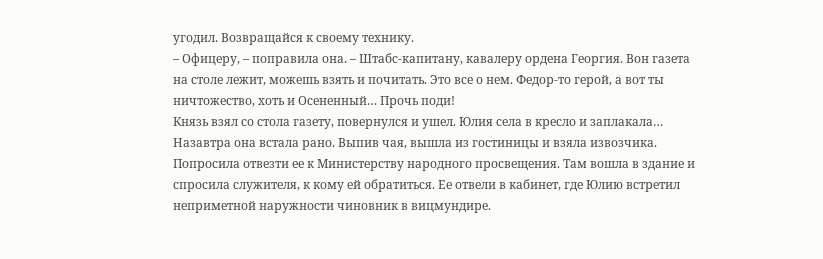угодил. Возвращайся к своему технику.
– Офицеру, – поправила она. – Штабс-капитану, кавалеру ордена Георгия. Вон газета на столе лежит, можешь взять и почитать. Это все о нем. Федор-то герой, а вот ты ничтожество, хоть и Осененный… Прочь поди!
Князь взял со стола газету, повернулся и ушел. Юлия села в кресло и заплакала…
Назавтра она встала рано. Выпив чая, вышла из гостиницы и взяла извозчика. Попросила отвезти ее к Министерству народного просвещения. Там вошла в здание и спросила служителя, к кому ей обратиться. Ее отвели в кабинет, где Юлию встретил неприметной наружности чиновник в вицмундире.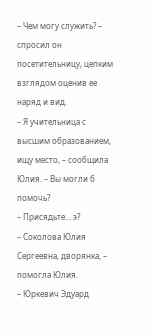– Чем могу служить? – спросил он посетительницу, цепким взглядом оценив ее наряд и вид.
– Я учительница с высшим образованием, ищу место, – сообщила Юлия. – Вы могли б помочь?
– Присядьте… э?
– Соколова Юлия Сергеевна, дворянка, – помогла Юлия.
– Юркевич Эдуард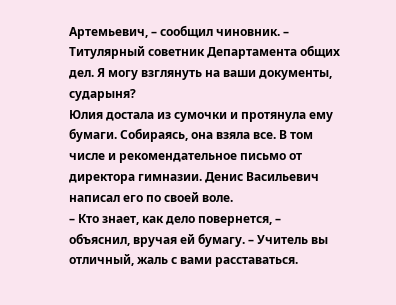Артемьевич, – сообщил чиновник. – Титулярный советник Департамента общих дел. Я могу взглянуть на ваши документы, сударыня?
Юлия достала из сумочки и протянула ему бумаги. Собираясь, она взяла все. В том числе и рекомендательное письмо от директора гимназии. Денис Васильевич написал его по своей воле.
– Кто знает, как дело повернется, – объяснил, вручая ей бумагу. – Учитель вы отличный, жаль с вами расставаться.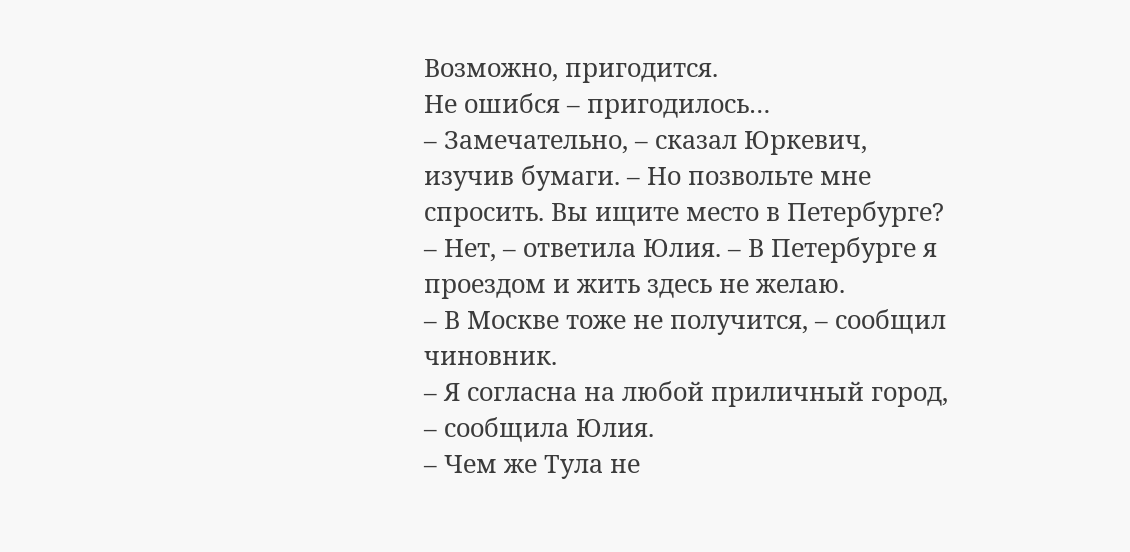Возможно, пригодится.
Не ошибся – пригодилось…
– Замечательно, – сказал Юркевич, изучив бумаги. – Но позвольте мне спросить. Вы ищите место в Петербурге?
– Нет, – ответила Юлия. – В Петербурге я проездом и жить здесь не желаю.
– В Москве тоже не получится, – сообщил чиновник.
– Я согласна на любой приличный город, – сообщила Юлия.
– Чем же Тула не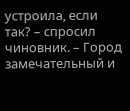устроила, если так? – спросил чиновник. – Город замечательный и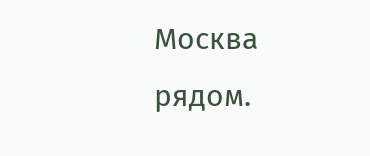Москва рядом.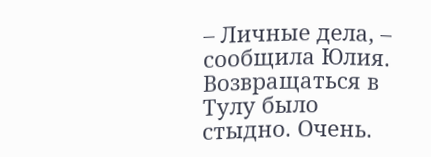– Личные дела, – сообщила Юлия. Возвращаться в Тулу было стыдно. Очень.